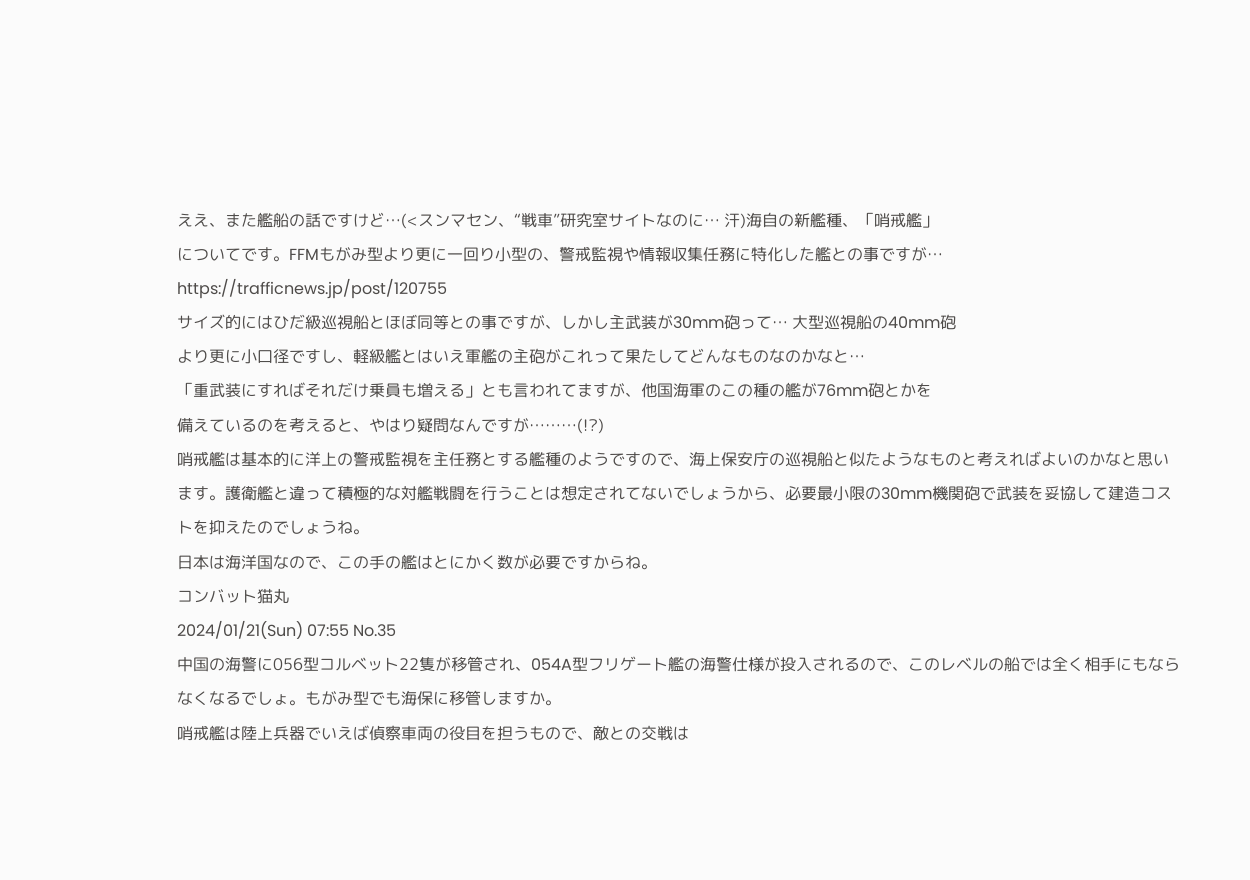ええ、また艦船の話ですけど…(<スンマセン、“戦車”研究室サイトなのに… 汗)海自の新艦種、「哨戒艦」
についてです。FFMもがみ型より更に一回り小型の、警戒監視や情報収集任務に特化した艦との事ですが…
https://trafficnews.jp/post/120755
サイズ的にはひだ級巡視船とほぼ同等との事ですが、しかし主武装が30mm砲って… 大型巡視船の40mm砲
より更に小口径ですし、軽級艦とはいえ軍艦の主砲がこれって果たしてどんなものなのかなと…
「重武装にすればそれだけ乗員も増える」とも言われてますが、他国海軍のこの種の艦が76mm砲とかを
備えているのを考えると、やはり疑問なんですが………(!?)
哨戒艦は基本的に洋上の警戒監視を主任務とする艦種のようですので、海上保安庁の巡視船と似たようなものと考えればよいのかなと思います。護衛艦と違って積極的な対艦戦闘を行うことは想定されてないでしょうから、必要最小限の30mm機関砲で武装を妥協して建造コストを抑えたのでしょうね。
日本は海洋国なので、この手の艦はとにかく数が必要ですからね。
コンバット猫丸
2024/01/21(Sun) 07:55 No.35
中国の海警に056型コルベット22隻が移管され、054A型フリゲート艦の海警仕様が投入されるので、このレベルの船では全く相手にもならなくなるでしょ。もがみ型でも海保に移管しますか。
哨戒艦は陸上兵器でいえば偵察車両の役目を担うもので、敵との交戦は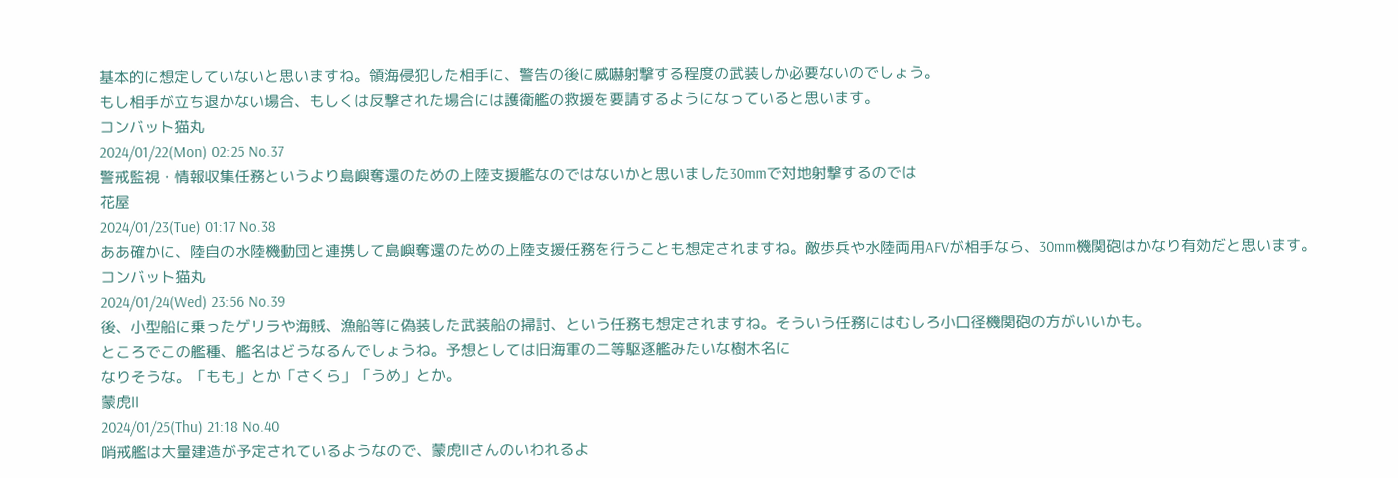基本的に想定していないと思いますね。領海侵犯した相手に、警告の後に威嚇射撃する程度の武装しか必要ないのでしょう。
もし相手が立ち退かない場合、もしくは反撃された場合には護衛艦の救援を要請するようになっていると思います。
コンバット猫丸
2024/01/22(Mon) 02:25 No.37
警戒監視・情報収集任務というより島嶼奪還のための上陸支援艦なのではないかと思いました30mmで対地射撃するのでは
花屋
2024/01/23(Tue) 01:17 No.38
ああ確かに、陸自の水陸機動団と連携して島嶼奪還のための上陸支援任務を行うことも想定されますね。敵歩兵や水陸両用AFVが相手なら、30mm機関砲はかなり有効だと思います。
コンバット猫丸
2024/01/24(Wed) 23:56 No.39
後、小型船に乗ったゲリラや海賊、漁船等に偽装した武装船の掃討、という任務も想定されますね。そういう任務にはむしろ小口径機関砲の方がいいかも。
ところでこの艦種、艦名はどうなるんでしょうね。予想としては旧海軍の二等駆逐艦みたいな樹木名に
なりそうな。「もも」とか「さくら」「うめ」とか。
蒙虎Ⅱ
2024/01/25(Thu) 21:18 No.40
哨戒艦は大量建造が予定されているようなので、蒙虎Ⅱさんのいわれるよ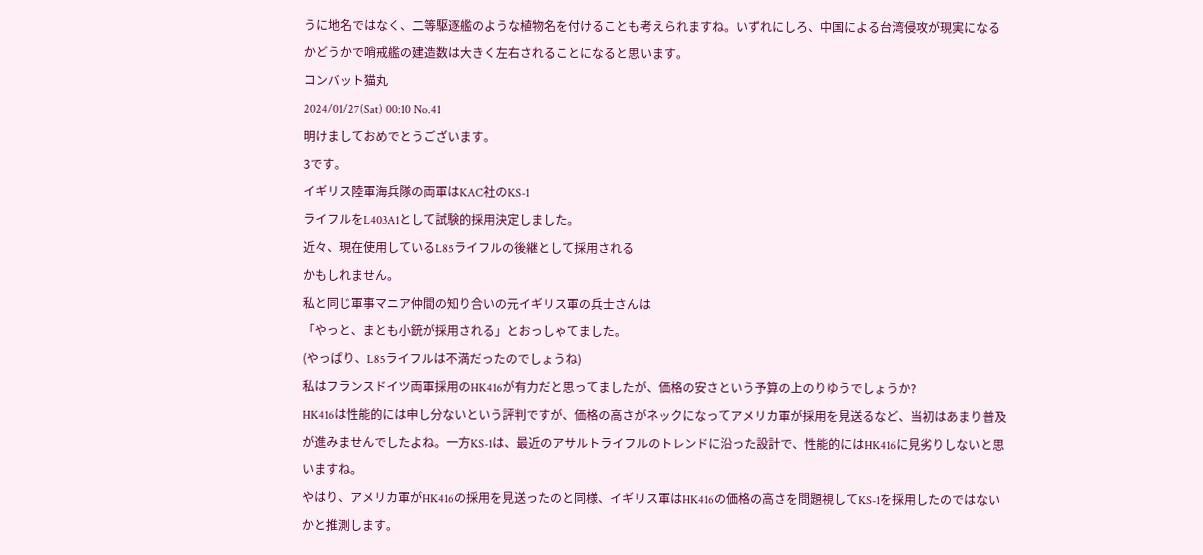うに地名ではなく、二等駆逐艦のような植物名を付けることも考えられますね。いずれにしろ、中国による台湾侵攻が現実になるかどうかで哨戒艦の建造数は大きく左右されることになると思います。
コンバット猫丸
2024/01/27(Sat) 00:10 No.41
明けましておめでとうございます。
3です。
イギリス陸軍海兵隊の両軍はKAC社のKS-1
ライフルをL403A1として試験的採用決定しました。
近々、現在使用しているL85ライフルの後継として採用される
かもしれません。
私と同じ軍事マニア仲間の知り合いの元イギリス軍の兵士さんは
「やっと、まとも小銃が採用される」とおっしゃてました。
(やっぱり、L85ライフルは不満だったのでしょうね)
私はフランスドイツ両軍採用のHK416が有力だと思ってましたが、価格の安さという予算の上のりゆうでしょうか?
HK416は性能的には申し分ないという評判ですが、価格の高さがネックになってアメリカ軍が採用を見送るなど、当初はあまり普及が進みませんでしたよね。一方KS-1は、最近のアサルトライフルのトレンドに沿った設計で、性能的にはHK416に見劣りしないと思いますね。
やはり、アメリカ軍がHK416の採用を見送ったのと同様、イギリス軍はHK416の価格の高さを問題視してKS-1を採用したのではないかと推測します。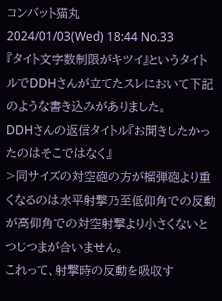コンバット猫丸
2024/01/03(Wed) 18:44 No.33
『タイト文字数制限がキツイ』というタイトルでDDHさんが立てたスレにおいて下記のような書き込みがありました。
DDHさんの返信タイトル『お聞きしたかったのはそこではなく』
>同サイズの対空砲の方が榴弾砲より重くなるのは水平射撃乃至低仰角での反動が高仰角での対空射撃より小さくないとつじつまが合いません。
これって、射撃時の反動を吸収す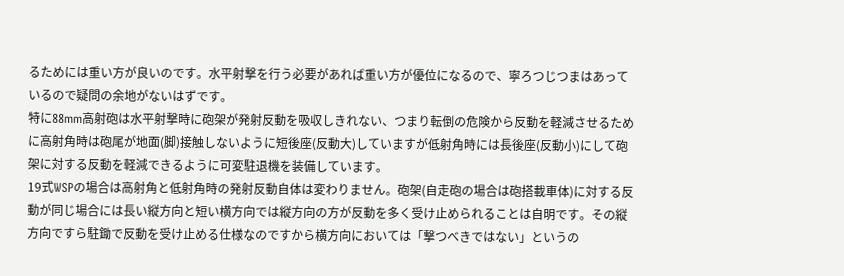るためには重い方が良いのです。水平射撃を行う必要があれば重い方が優位になるので、寧ろつじつまはあっているので疑問の余地がないはずです。
特に88mm高射砲は水平射撃時に砲架が発射反動を吸収しきれない、つまり転倒の危険から反動を軽減させるために高射角時は砲尾が地面(脚)接触しないように短後座(反動大)していますが低射角時には長後座(反動小)にして砲架に対する反動を軽減できるように可変駐退機を装備しています。
19式WSPの場合は高射角と低射角時の発射反動自体は変わりません。砲架(自走砲の場合は砲搭載車体)に対する反動が同じ場合には長い縦方向と短い横方向では縦方向の方が反動を多く受け止められることは自明です。その縦方向ですら駐鋤で反動を受け止める仕様なのですから横方向においては「撃つべきではない」というの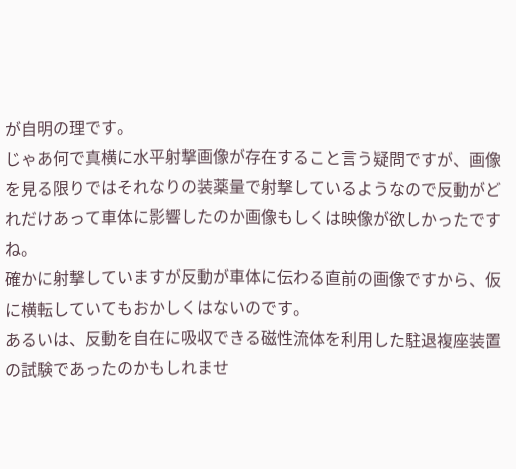が自明の理です。
じゃあ何で真横に水平射撃画像が存在すること言う疑問ですが、画像を見る限りではそれなりの装薬量で射撃しているようなので反動がどれだけあって車体に影響したのか画像もしくは映像が欲しかったですね。
確かに射撃していますが反動が車体に伝わる直前の画像ですから、仮に横転していてもおかしくはないのです。
あるいは、反動を自在に吸収できる磁性流体を利用した駐退複座装置の試験であったのかもしれませ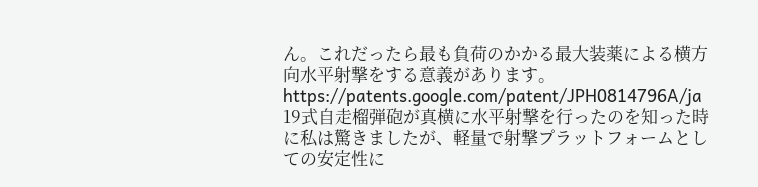ん。これだったら最も負荷のかかる最大装薬による横方向水平射撃をする意義があります。
https://patents.google.com/patent/JPH0814796A/ja
19式自走榴弾砲が真横に水平射撃を行ったのを知った時に私は驚きましたが、軽量で射撃プラットフォームとしての安定性に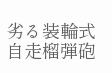劣る装輪式自走榴弾砲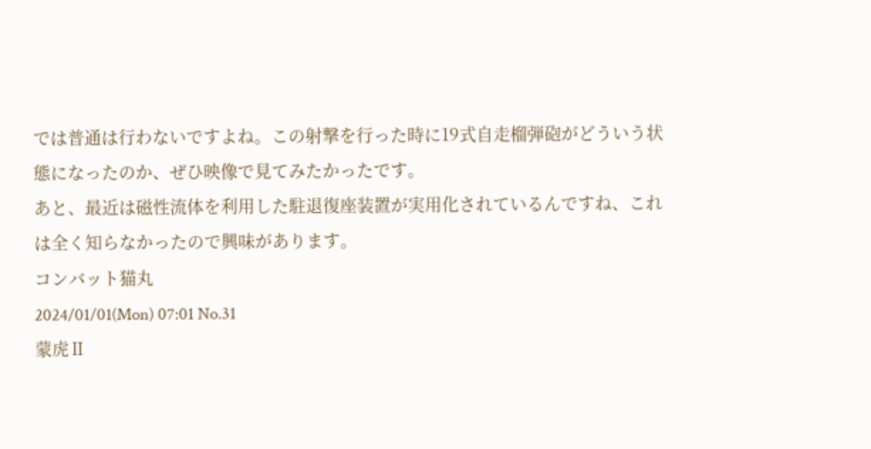では普通は行わないですよね。この射撃を行った時に19式自走榴弾砲がどういう状態になったのか、ぜひ映像で見てみたかったです。
あと、最近は磁性流体を利用した駐退復座装置が実用化されているんですね、これは全く知らなかったので興味があります。
コンバット猫丸
2024/01/01(Mon) 07:01 No.31
蒙虎Ⅱ